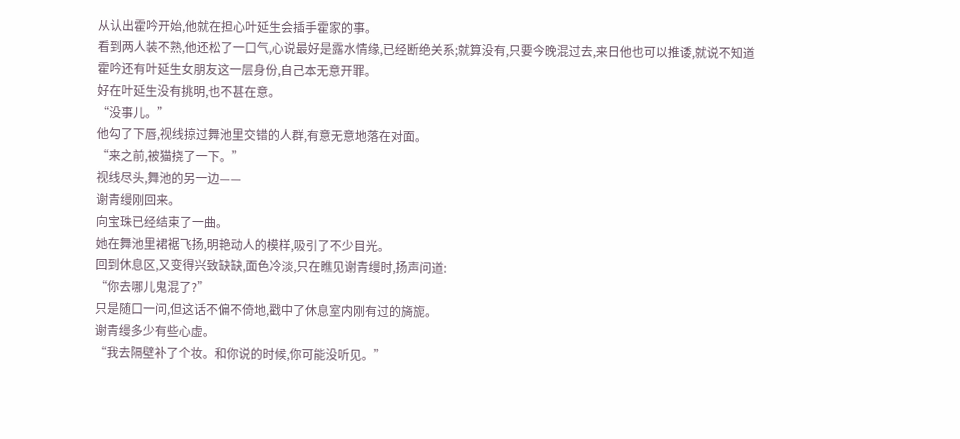从认出霍吟开始,他就在担心叶延生会插手霍家的事。
看到两人装不熟,他还松了一口气,心说最好是露水情缘,已经断绝关系;就算没有,只要今晚混过去,来日他也可以推诿,就说不知道霍吟还有叶延生女朋友这一层身份,自己本无意开罪。
好在叶延生没有挑明,也不甚在意。
“没事儿。”
他勾了下唇,视线掠过舞池里交错的人群,有意无意地落在对面。
“来之前,被猫挠了一下。”
视线尽头,舞池的另一边——
谢青缦刚回来。
向宝珠已经结束了一曲。
她在舞池里裙裾飞扬,明艳动人的模样,吸引了不少目光。
回到休息区,又变得兴致缺缺,面色冷淡,只在瞧见谢青缦时,扬声问道:
“你去哪儿鬼混了?”
只是随口一问,但这话不偏不倚地,戳中了休息室内刚有过的旖旎。
谢青缦多少有些心虚。
“我去隔壁补了个妆。和你说的时候,你可能没听见。”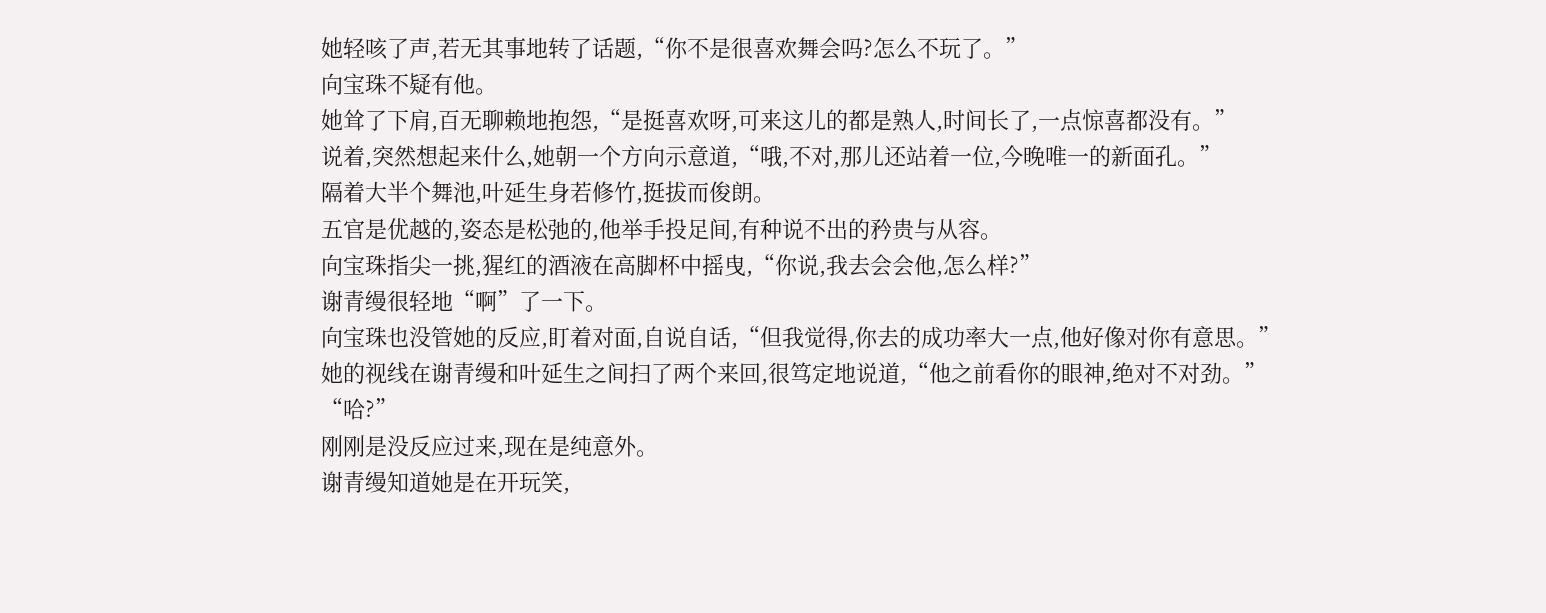她轻咳了声,若无其事地转了话题,“你不是很喜欢舞会吗?怎么不玩了。”
向宝珠不疑有他。
她耸了下肩,百无聊赖地抱怨,“是挺喜欢呀,可来这儿的都是熟人,时间长了,一点惊喜都没有。”
说着,突然想起来什么,她朝一个方向示意道,“哦,不对,那儿还站着一位,今晚唯一的新面孔。”
隔着大半个舞池,叶延生身若修竹,挺拔而俊朗。
五官是优越的,姿态是松弛的,他举手投足间,有种说不出的矜贵与从容。
向宝珠指尖一挑,猩红的酒液在高脚杯中摇曳,“你说,我去会会他,怎么样?”
谢青缦很轻地“啊”了一下。
向宝珠也没管她的反应,盯着对面,自说自话,“但我觉得,你去的成功率大一点,他好像对你有意思。”
她的视线在谢青缦和叶延生之间扫了两个来回,很笃定地说道,“他之前看你的眼神,绝对不对劲。”
“哈?”
刚刚是没反应过来,现在是纯意外。
谢青缦知道她是在开玩笑,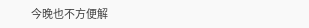今晚也不方便解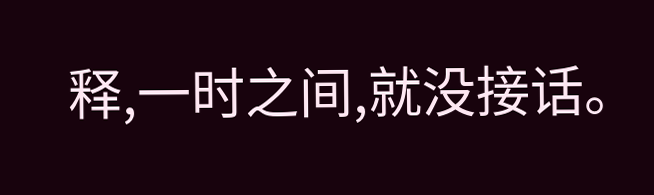释,一时之间,就没接话。